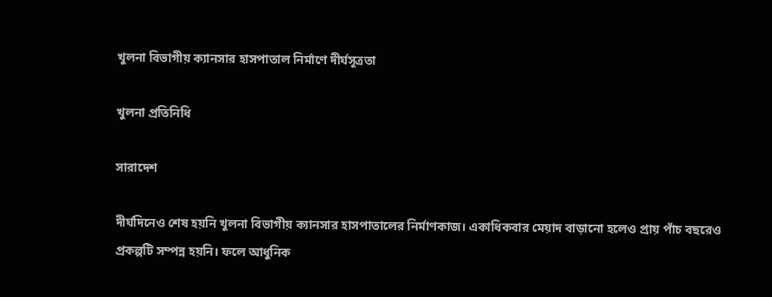খুলনা বিভাগীয় ক্যানসার হাসপাতাল নির্মাণে দীর্ঘসূত্রতা

খুলনা প্রতিনিধি

সারাদেশ

দীর্ঘদিনেও শেষ হয়নি খুলনা বিভাগীয় ক্যানসার হাসপাতালের নির্মাণকাজ। একাধিকবার মেয়াদ বাড়ানো হলেও প্রায় পাঁচ বছরেও প্রকল্পটি সম্পন্ন হয়নি। ফলে আধুনিক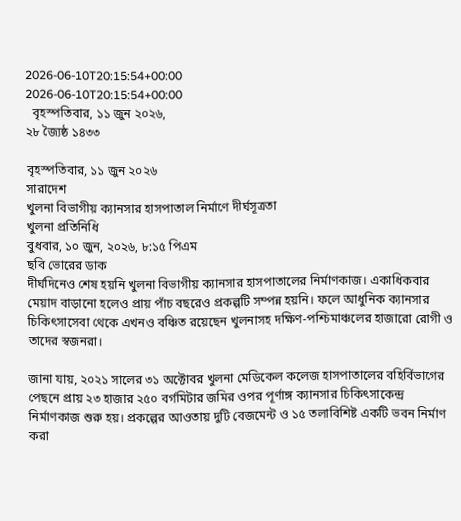2026-06-10T20:15:54+00:00
2026-06-10T20:15:54+00:00
  বৃহস্পতিবার, ১১ জুন ২০২৬,
২৮ জ্যৈষ্ঠ ১৪৩৩

বৃহস্পতিবার, ১১ জুন ২০২৬
সারাদেশ
খুলনা বিভাগীয় ক্যানসার হাসপাতাল নির্মাণে দীর্ঘসূত্রতা
খুলনা প্রতিনিধি
বুধবার, ১০ জুন, ২০২৬, ৮:১৫ পিএম
ছবি ভোরের ডাক
দীর্ঘদিনেও শেষ হয়নি খুলনা বিভাগীয় ক্যানসার হাসপাতালের নির্মাণকাজ। একাধিকবার মেয়াদ বাড়ানো হলেও প্রায় পাঁচ বছরেও প্রকল্পটি সম্পন্ন হয়নি। ফলে আধুনিক ক্যানসার চিকিৎসাসেবা থেকে এখনও বঞ্চিত রয়েছেন খুলনাসহ দক্ষিণ-পশ্চিমাঞ্চলের হাজারো রোগী ও তাদের স্বজনরা।

জানা যায়, ২০২১ সালের ৩১ অক্টোবর খুলনা মেডিকেল কলেজ হাসপাতালের বহির্বিভাগের পেছনে প্রায় ২৩ হাজার ২৫০ বর্গমিটার জমির ওপর পূর্ণাঙ্গ ক্যানসার চিকিৎসাকেন্দ্র নির্মাণকাজ শুরু হয়। প্রকল্পের আওতায় দুটি বেজমেন্ট ও ১৫ তলাবিশিষ্ট একটি ভবন নির্মাণ করা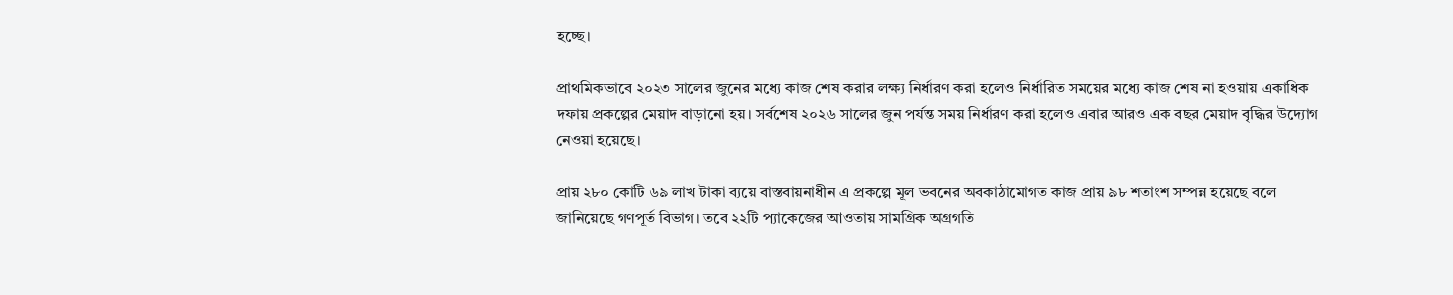হচ্ছে।

প্রাথমিকভাবে ২০২৩ সালের জুনের মধ্যে কাজ শেষ করার লক্ষ্য নির্ধারণ করা হলেও নির্ধারিত সময়ের মধ্যে কাজ শেষ না হওয়ায় একাধিক দফায় প্রকল্পের মেয়াদ বাড়ানো হয়। সর্বশেষ ২০২৬ সালের জুন পর্যন্ত সময় নির্ধারণ করা হলেও এবার আরও এক বছর মেয়াদ বৃদ্ধির উদ্যোগ নেওয়া হয়েছে।

প্রায় ২৮০ কোটি ৬৯ লাখ টাকা ব্যয়ে বাস্তবায়নাধীন এ প্রকল্পে মূল ভবনের অবকাঠামোগত কাজ প্রায় ৯৮ শতাংশ সম্পন্ন হয়েছে বলে জানিয়েছে গণপূর্ত বিভাগ। তবে ২২টি প্যাকেজের আওতায় সামগ্রিক অগ্রগতি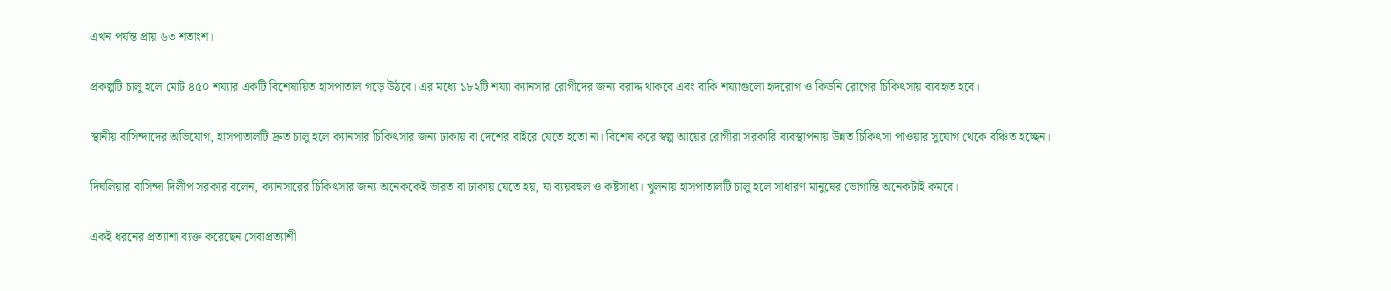এখন পর্যন্ত প্রায় ৬৩ শতাংশ।

প্রকল্পটি চালু হলে মোট ৪৫০ শয্যার একটি বিশেষায়িত হাসপাতাল গড়ে উঠবে। এর মধ্যে ১৮২টি শয্যা ক্যানসার রোগীদের জন্য বরাদ্দ থাকবে এবং বাকি শয্যাগুলো হৃদরোগ ও কিডনি রোগের চিকিৎসায় ব্যবহৃত হবে।

স্থানীয় বাসিন্দাদের অভিযোগ, হাসপাতালটি দ্রুত চালু হলে ক্যানসার চিকিৎসার জন্য ঢাকায় বা দেশের বাইরে যেতে হতো না। বিশেষ করে স্বল্প আয়ের রোগীরা সরকারি ব্যবস্থাপনায় উন্নত চিকিৎসা পাওয়ার সুযোগ থেকে বঞ্চিত হচ্ছেন।

দিঘলিয়ার বাসিন্দা দিলীপ সরকার বলেন, ক্যানসারের চিকিৎসার জন্য অনেককেই ভারত বা ঢাকায় যেতে হয়, যা ব্যয়বহুল ও কষ্টসাধ্য। খুলনায় হাসপাতালটি চালু হলে সাধারণ মানুষের ভোগান্তি অনেকটাই কমবে।

একই ধরনের প্রত্যাশা ব্যক্ত করেছেন সেবাপ্রত্যাশী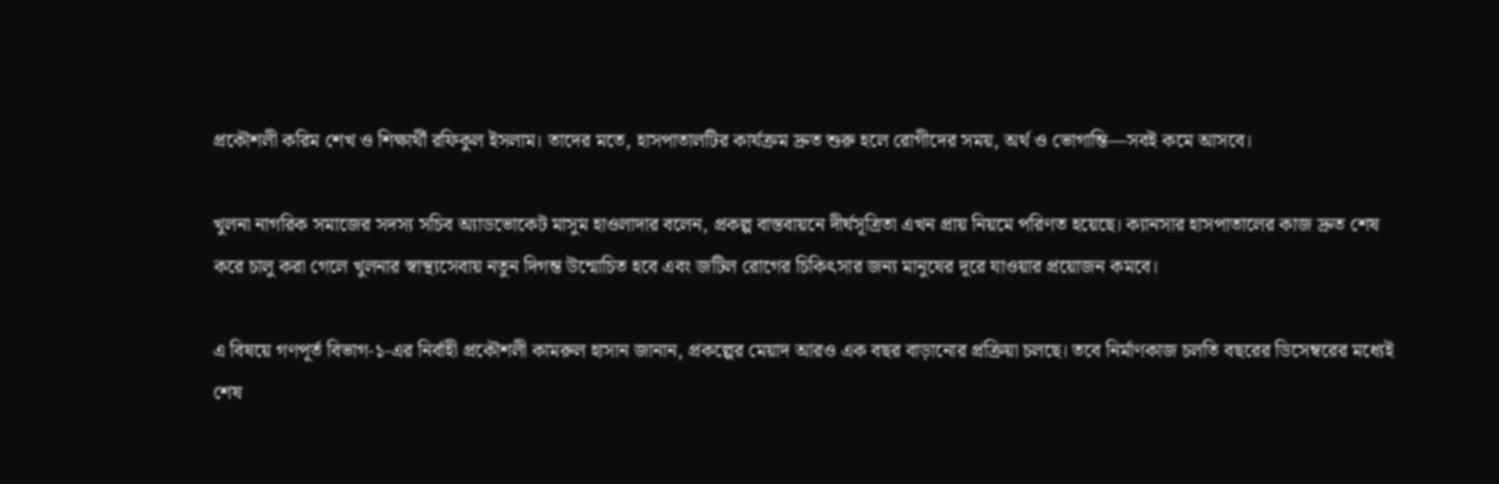প্রকৌশলী করিম শেখ ও শিক্ষার্থী রফিকুল ইসলাম। তাদের মতে, হাসপাতালটির কার্যক্রম দ্রুত শুরু হলে রোগীদের সময়, অর্থ ও ভোগান্তি—সবই কমে আসবে।

খুলনা নাগরিক সমাজের সদস্য সচিব অ্যাডভোকেট মাসুম হাওলাদার বলেন, প্রকল্প বাস্তবায়নে দীর্ঘসূত্রিতা এখন প্রায় নিয়মে পরিণত হয়েছে। ক্যানসার হাসপাতালের কাজ দ্রুত শেষ করে চালু করা গেলে খুলনার স্বাস্থ্যসেবায় নতুন দিগন্ত উন্মোচিত হবে এবং জটিল রোগের চিকিৎসার জন্য মানুষের দূরে যাওয়ার প্রয়োজন কমবে।

এ বিষয়ে গণপূর্ত বিভাগ-১-এর নির্বাহী প্রকৌশলী কামরুল হাসান জানান, প্রকল্পের মেয়াদ আরও এক বছর বাড়ানোর প্রক্রিয়া চলছে। তবে নির্মাণকাজ চলতি বছরের ডিসেম্বরের মধ্যেই শেষ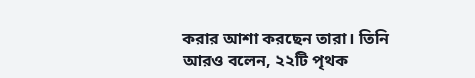করার আশা করছেন তারা। তিনি আরও বলেন, ২২টি পৃথক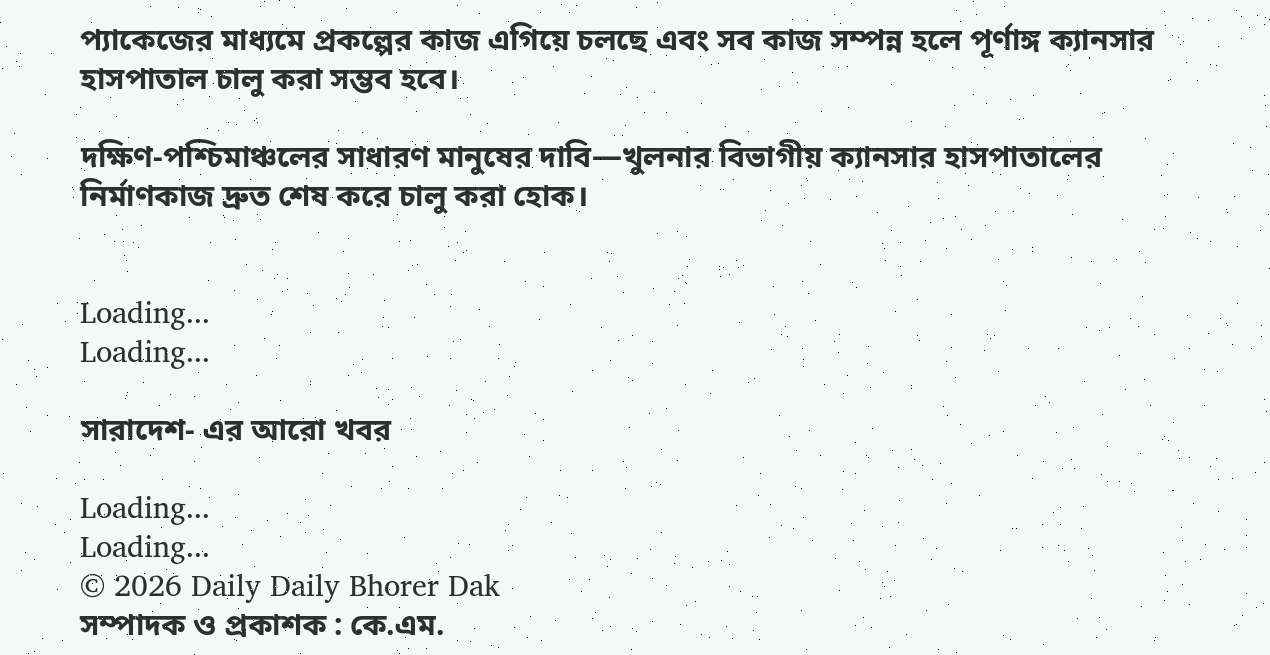প্যাকেজের মাধ্যমে প্রকল্পের কাজ এগিয়ে চলছে এবং সব কাজ সম্পন্ন হলে পূর্ণাঙ্গ ক্যানসার হাসপাতাল চালু করা সম্ভব হবে।

দক্ষিণ-পশ্চিমাঞ্চলের সাধারণ মানুষের দাবি—খুলনার বিভাগীয় ক্যানসার হাসপাতালের নির্মাণকাজ দ্রুত শেষ করে চালু করা হোক।


Loading...
Loading...

সারাদেশ- এর আরো খবর

Loading...
Loading...
© 2026 Daily Daily Bhorer Dak
সম্পাদক ও প্রকাশক : কে.এম.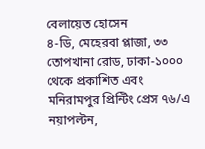বেলায়েত হোসেন
৪-ডি, মেহেরবা প্লাজা, ৩৩ তোপখানা রোড, ঢাকা-১০০০ থেকে প্রকাশিত এবং মনিরামপুর প্রিন্টিং প্রেস ৭৬/এ নয়াপল্টন,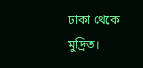ঢাকা থেকে মুদ্রিত।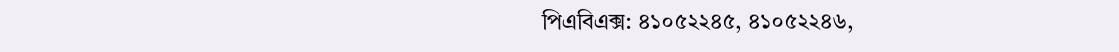পিএবিএক্স: ৪১০৫২২৪৫, ৪১০৫২২৪৬,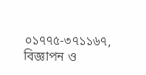০১৭৭৫-৩৭১১৬৭, বিজ্ঞাপন ও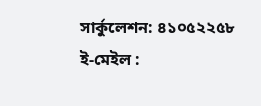সার্কুলেশন: ৪১০৫২২৫৮
ই-মেইল :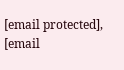[email protected], [email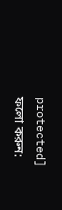protected]
ফলো করুন: